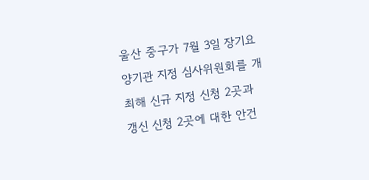울산 중구가 7월 3일 장기요양기관 지정 심사위원회를 개최해 신규 지정 신청 2곳과 갱신 신청 2곳에 대한 안건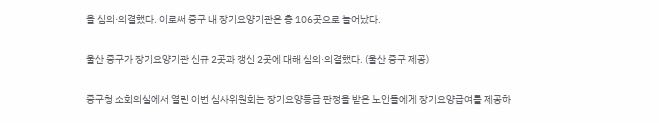을 심의·의결했다. 이로써 중구 내 장기요양기관은 총 106곳으로 늘어났다.

울산 중구가 장기요양기관 신규 2곳과 갱신 2곳에 대해 심의·의결했다. (울산 중구 제공)

중구청 소회의실에서 열린 이번 심사위원회는 장기요양등급 판정을 받은 노인들에게 장기요양급여를 제공하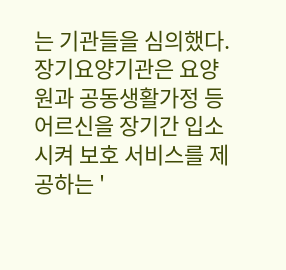는 기관들을 심의했다. 장기요양기관은 요양원과 공동생활가정 등 어르신을 장기간 입소시켜 보호 서비스를 제공하는 '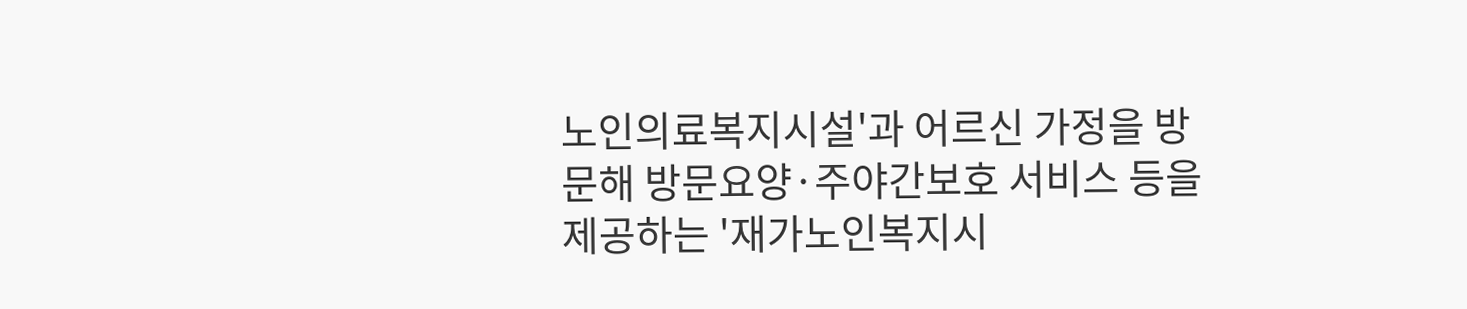노인의료복지시설'과 어르신 가정을 방문해 방문요양·주야간보호 서비스 등을 제공하는 '재가노인복지시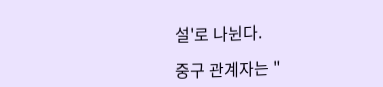설'로 나뉜다.

중구 관계자는 "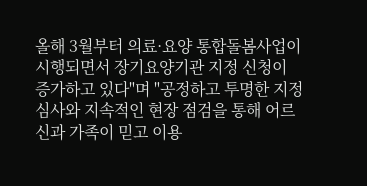올해 3월부터 의료·요양 통합돌봄사업이 시행되면서 장기요양기관 지정 신청이 증가하고 있다"며 "공정하고 투명한 지정 심사와 지속적인 현장 점검을 통해 어르신과 가족이 믿고 이용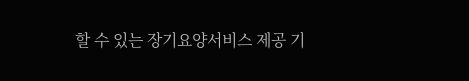할 수 있는 장기요양서비스 제공 기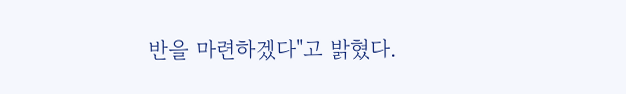반을 마련하겠다"고 밝혔다.